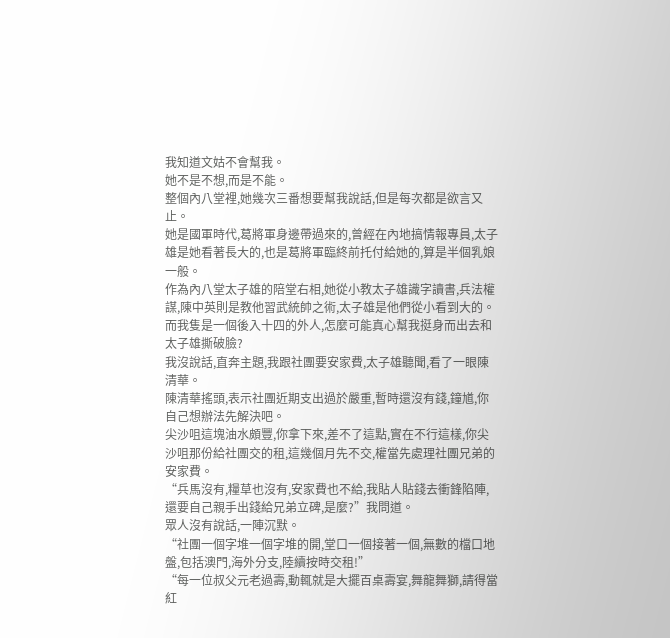我知道文姑不會幫我。
她不是不想,而是不能。
整個內八堂裡,她幾次三番想要幫我說話,但是每次都是欲言又止。
她是國軍時代,葛將軍身邊帶過來的,曾經在內地搞情報專員,太子雄是她看著長大的,也是葛將軍臨終前托付給她的,算是半個乳娘一般。
作為內八堂太子雄的陪堂右相,她從小教太子雄識字讀書,兵法權謀,陳中英則是教他習武統帥之術,太子雄是他們從小看到大的。
而我隻是一個後入十四的外人,怎麼可能真心幫我挺身而出去和太子雄撕破臉?
我沒說話,直奔主題,我跟社團要安家費,太子雄聽聞,看了一眼陳清華。
陳清華搖頭,表示社團近期支出過於嚴重,暫時還沒有錢,鐘馗,你自己想辦法先解決吧。
尖沙咀這塊油水頗豐,你拿下來,差不了這點,實在不行這樣,你尖沙咀那份給社團交的租,這幾個月先不交,權當先處理社團兄弟的安家費。
“兵馬沒有,糧草也沒有,安家費也不給,我貼人貼錢去衝鋒陷陣,還要自己親手出錢給兄弟立碑,是麼?”我問道。
眾人沒有說話,一陣沉默。
“社團一個字堆一個字堆的開,堂口一個接著一個,無數的檔口地盤,包括澳門,海外分支,陸續按時交租!”
“每一位叔父元老過壽,動輒就是大擺百桌壽宴,舞龍舞獅,請得當紅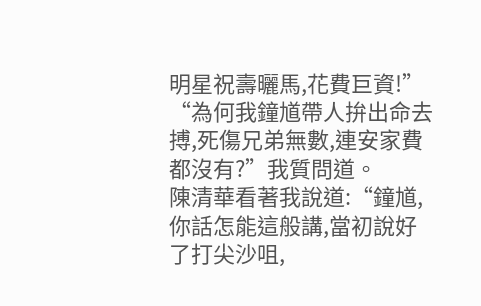明星祝壽曬馬,花費巨資!”
“為何我鐘馗帶人拚出命去搏,死傷兄弟無數,連安家費都沒有?”我質問道。
陳清華看著我說道:“鐘馗,你話怎能這般講,當初說好了打尖沙咀,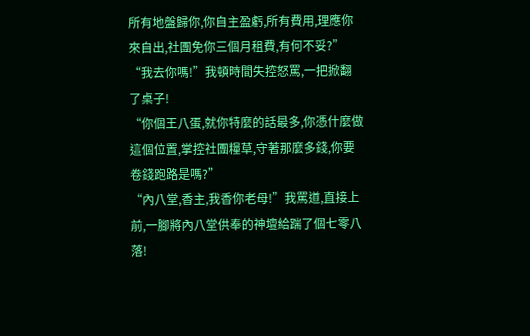所有地盤歸你,你自主盈虧,所有費用,理應你來自出,社團免你三個月租費,有何不妥?”
“我去你嗎!”我頓時間失控怒罵,一把掀翻了桌子!
“你個王八蛋,就你特麼的話最多,你憑什麼做這個位置,掌控社團糧草,守著那麼多錢,你要卷錢跑路是嗎?”
“內八堂,香主,我香你老母!”我罵道,直接上前,一腳將內八堂供奉的神壇給踹了個七零八落!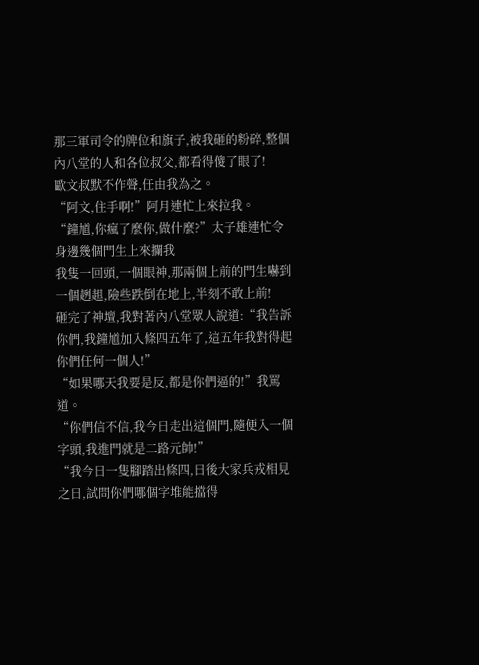那三軍司令的牌位和旗子,被我砸的粉碎,整個內八堂的人和各位叔父,都看得傻了眼了!
歐文叔默不作聲,任由我為之。
“阿文,住手啊!”阿月連忙上來拉我。
“鐘馗,你瘋了麼你,做什麼?”太子雄連忙令身邊幾個門生上來攔我
我隻一回頭,一個眼神,那兩個上前的門生嚇到一個趔趄,險些跌倒在地上,半刻不敢上前!
砸完了神壇,我對著內八堂眾人說道:“我告訴你們,我鐘馗加入條四五年了,這五年我對得起你們任何一個人!”
“如果哪天我要是反,都是你們逼的!”我罵道。
“你們信不信,我今日走出這個門,隨便入一個字頭,我進門就是二路元帥!”
“我今日一隻腳踏出條四,日後大家兵戎相見之日,試問你們哪個字堆能擋得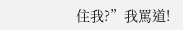住我?”我罵道!